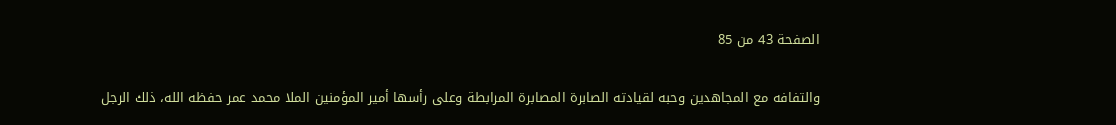الصفحة 43 من 85

والتفافه مع المجاهدين وحبه لقيادته الصابرة المصابرة المرابطة وعلى رأسها أمير المؤمنين الملا محمد عمر حفظه الله، ذلك الرجل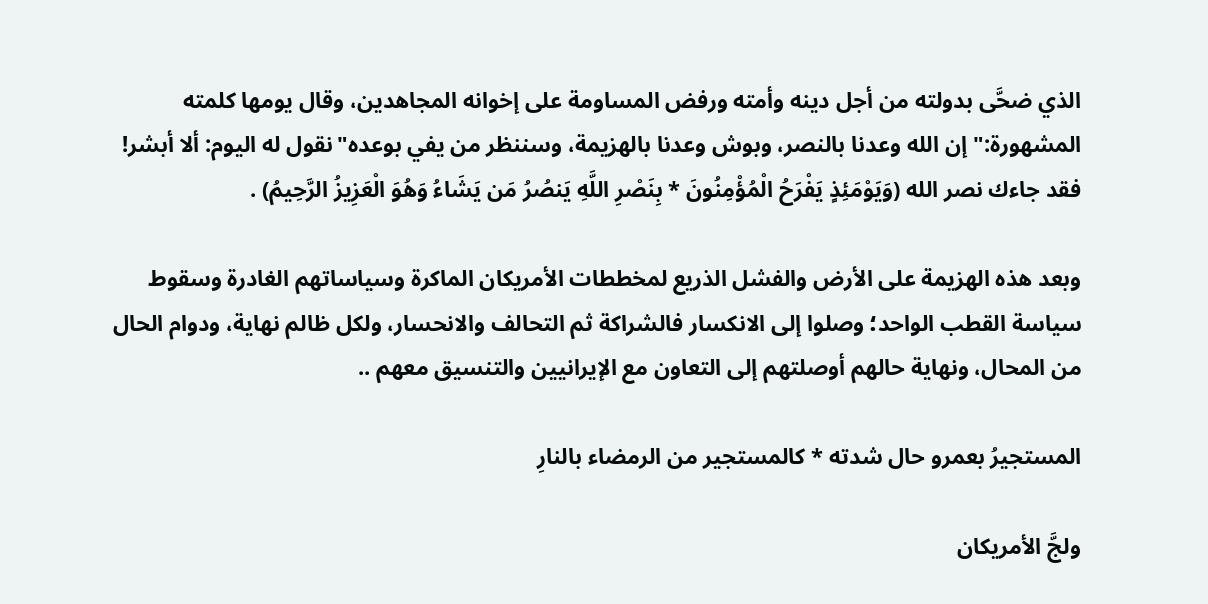الذي ضحَّى بدولته من أجل دينه وأمته ورفض المساومة على إخوانه المجاهدين، وقال يومها كلمته المشهورة:"إن الله وعدنا بالنصر، وبوش وعدنا بالهزيمة، وسننظر من يفي بوعده"نقول له اليوم: ألا أبشر! فقد جاءك نصر الله (وَيَوْمَئِذٍ يَفْرَحُ الْمُؤْمِنُونَ * بِنَصْرِ اللَّهِ يَنصُرُ مَن يَشَاءُ وَهُوَ الْعَزِيزُ الرَّحِيمُ) .

وبعد هذه الهزيمة على الأرض والفشل الذريع لمخططات الأمريكان الماكرة وسياساتهم الغادرة وسقوط سياسة القطب الواحد؛ وصلوا إلى الانكسار فالشراكة ثم التحالف والانحسار، ولكل ظالم نهاية، ودوام الحال من المحال، ونهاية حالهم أوصلتهم إلى التعاون مع الإيرانيين والتنسيق معهم ..

المستجيرُ بعمرو حال شدته * كالمستجير من الرمضاء بالنارِ

ولجَّ الأمريكان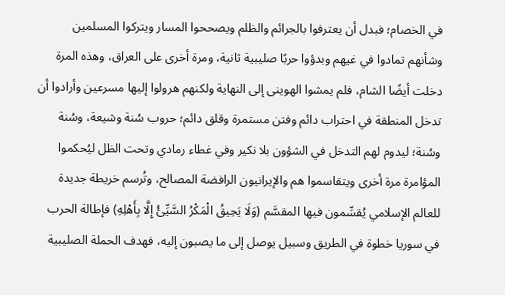في الخصام؛ فبدل أن يعترفوا بالجرائم والظلم ويصححوا المسار ويتركوا المسلمين وشأنهم تمادوا في غيهم وبدؤوا حربًا صليبية ثانية، ومرة أخرى على العراق، وهذه المرة دخلت أيضًا الشام، فلم يمشوا الهوينى إلى النهاية ولكنهم هرولوا إليها مسرعين وأرادوا أن تدخل المنطقة في احتراب دائم وفتن مستمرة وقلق دائم؛ حروب سُنة وشيعة، وسُنة وسُنة؛ ليدوم لهم التدخل في الشؤون بلا نكير وفي غطاء رمادي وتحت الظل ليُحكموا المؤامرة مرة أخرى ويتقاسموا هم والإيرانيون الرافضة المصالح، وتُرسم خريطة جديدة للعالم الإسلامي يُقسِّمون فيها المقسَّم (وَلَا يَحِيقُ الْمَكْرُ السَّيِّئُ إِلَّا بِأَهْلِهِ) فإطالة الحرب في سوريا خطوة في الطريق وسبيل يوصل إلى ما يصبون إليه، فهدف الحملة الصليبية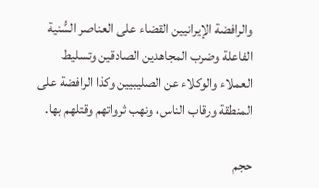والرافضة الإيرانيين القضاء على العناصر السُّنية الفاعلة وضرب المجاهدين الصادقين وتسليط العملاء والوكلاء عن الصليبيين وكذا الرافضة على المنطقة ورقاب الناس، ونهب ثرواتهم وقتلهم بها.

حجم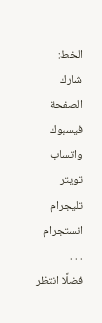الخط:
شارك الصفحة
فيسبوك واتساب تويتر تليجرام انستجرام
. . .
فضلًا انتظر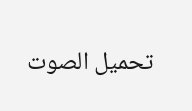تحميل الصوت